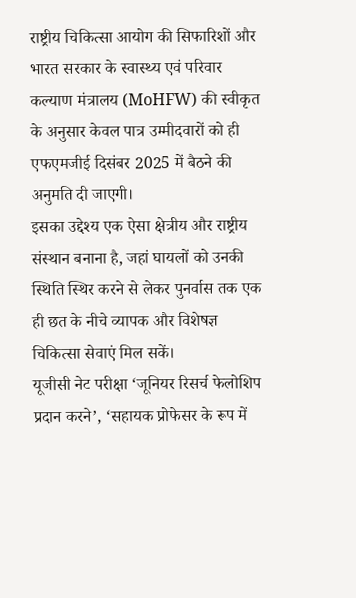राष्ट्रीय चिकित्सा आयोग की सिफारिशों और भारत सरकार के स्वास्थ्य एवं परिवार कल्याण मंत्रालय (MoHFW) की स्वीकृत के अनुसार केवल पात्र उम्मीदवारों को ही एफएमजीई दिसंबर 2025 में बैठने की अनुमति दी जाएगी।
इसका उद्देश्य एक ऐसा क्षेत्रीय और राष्ट्रीय संस्थान बनाना है, जहां घायलों को उनकी स्थिति स्थिर करने से लेकर पुनर्वास तक एक ही छत के नीचे व्यापक और विशेषज्ञ चिकित्सा सेवाएं मिल सकें।
यूजीसी नेट परीक्षा ‘जूनियर रिसर्च फेलोशिप प्रदान करने’, ‘सहायक प्रोफेसर के रूप में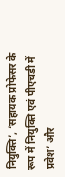नियुक्ति’, ‘सहायक प्रोफेसर के रूप में नियुक्ति एवं पीएचडी में प्रवेश’ और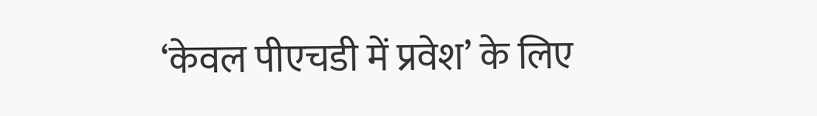‘केवल पीएचडी में प्रवेश’ के लिए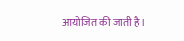आयोजित की जाती है।